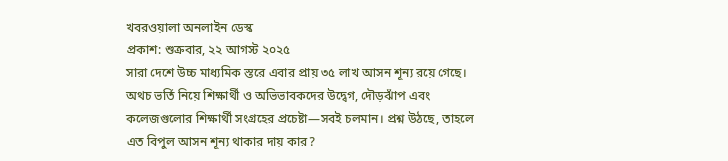খবরওয়ালা অনলাইন ডেস্ক
প্রকাশ: শুক্রবার, ২২ আগস্ট ২০২৫
সারা দেশে উচ্চ মাধ্যমিক স্তরে এবার প্রায় ৩৫ লাখ আসন শূন্য রয়ে গেছে। অথচ ভর্তি নিয়ে শিক্ষার্থী ও অভিভাবকদের উদ্বেগ, দৌড়ঝাঁপ এবং কলেজগুলোর শিক্ষার্থী সংগ্রহের প্রচেষ্টা—সবই চলমান। প্রশ্ন উঠছে, তাহলে এত বিপুল আসন শূন্য থাকার দায় কার?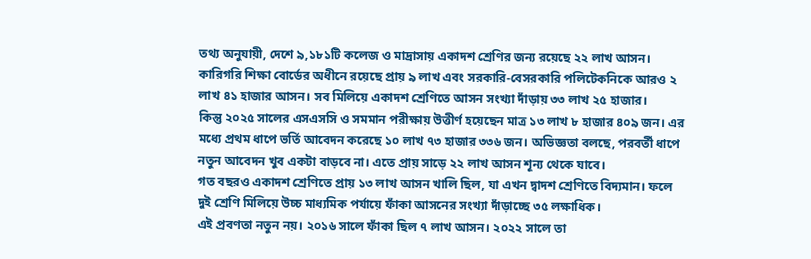তথ্য অনুযায়ী, দেশে ৯,১৮১টি কলেজ ও মাদ্রাসায় একাদশ শ্রেণির জন্য রয়েছে ২২ লাখ আসন। কারিগরি শিক্ষা বোর্ডের অধীনে রয়েছে প্রায় ৯ লাখ এবং সরকারি-বেসরকারি পলিটেকনিকে আরও ২ লাখ ৪১ হাজার আসন। সব মিলিয়ে একাদশ শ্রেণিতে আসন সংখ্যা দাঁড়ায় ৩৩ লাখ ২৫ হাজার।
কিন্তু ২০২৫ সালের এসএসসি ও সমমান পরীক্ষায় উত্তীর্ণ হয়েছেন মাত্র ১৩ লাখ ৮ হাজার ৪০৯ জন। এর মধ্যে প্রথম ধাপে ভর্তি আবেদন করেছে ১০ লাখ ৭৩ হাজার ৩৩৬ জন। অভিজ্ঞতা বলছে, পরবর্তী ধাপে নতুন আবেদন খুব একটা বাড়বে না। এতে প্রায় সাড়ে ২২ লাখ আসন শূন্য থেকে যাবে।
গত বছরও একাদশ শ্রেণিতে প্রায় ১৩ লাখ আসন খালি ছিল, যা এখন দ্বাদশ শ্রেণিতে বিদ্যমান। ফলে দুই শ্রেণি মিলিয়ে উচ্চ মাধ্যমিক পর্যায়ে ফাঁকা আসনের সংখ্যা দাঁড়াচ্ছে ৩৫ লক্ষাধিক।
এই প্রবণতা নতুন নয়। ২০১৬ সালে ফাঁকা ছিল ৭ লাখ আসন। ২০২২ সালে তা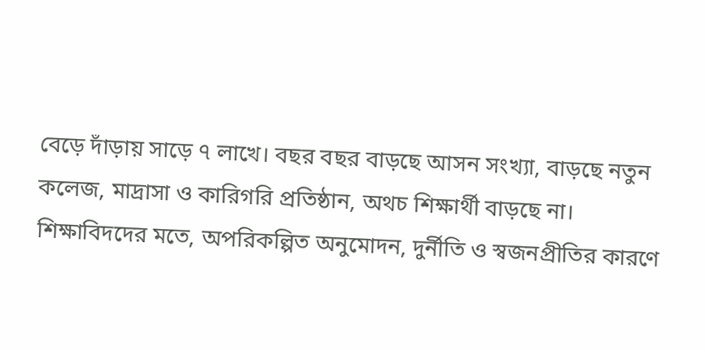বেড়ে দাঁড়ায় সাড়ে ৭ লাখে। বছর বছর বাড়ছে আসন সংখ্যা, বাড়ছে নতুন কলেজ, মাদ্রাসা ও কারিগরি প্রতিষ্ঠান, অথচ শিক্ষার্থী বাড়ছে না।
শিক্ষাবিদদের মতে, অপরিকল্পিত অনুমোদন, দুর্নীতি ও স্বজনপ্রীতির কারণে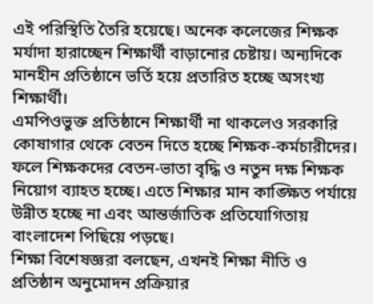এই পরিস্থিতি তৈরি হয়েছে। অনেক কলেজের শিক্ষক মর্যাদা হারাচ্ছেন শিক্ষার্থী বাড়ানোর চেষ্টায়। অন্যদিকে মানহীন প্রতিষ্ঠানে ভর্তি হয়ে প্রতারিত হচ্ছে অসংখ্য শিক্ষার্থী।
এমপিওভুক্ত প্রতিষ্ঠানে শিক্ষার্থী না থাকলেও সরকারি কোষাগার থেকে বেতন দিতে হচ্ছে শিক্ষক-কর্মচারীদের। ফলে শিক্ষকদের বেতন-ভাতা বৃদ্ধি ও নতুন দক্ষ শিক্ষক নিয়োগ ব্যাহত হচ্ছে। এতে শিক্ষার মান কাঙ্ক্ষিত পর্যায়ে উন্নীত হচ্ছে না এবং আন্তর্জাতিক প্রতিযোগিতায় বাংলাদেশ পিছিয়ে পড়ছে।
শিক্ষা বিশেষজ্ঞরা বলছেন, এখনই শিক্ষা নীতি ও প্রতিষ্ঠান অনুমোদন প্রক্রিয়ার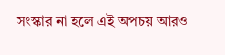সংস্কার না হলে এই অপচয় আরও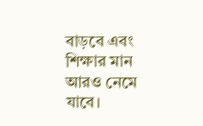বাড়বে এবং শিক্ষার মান আরও নেমে যাবে।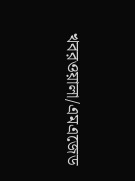খবরওয়ালা/এমএজেড